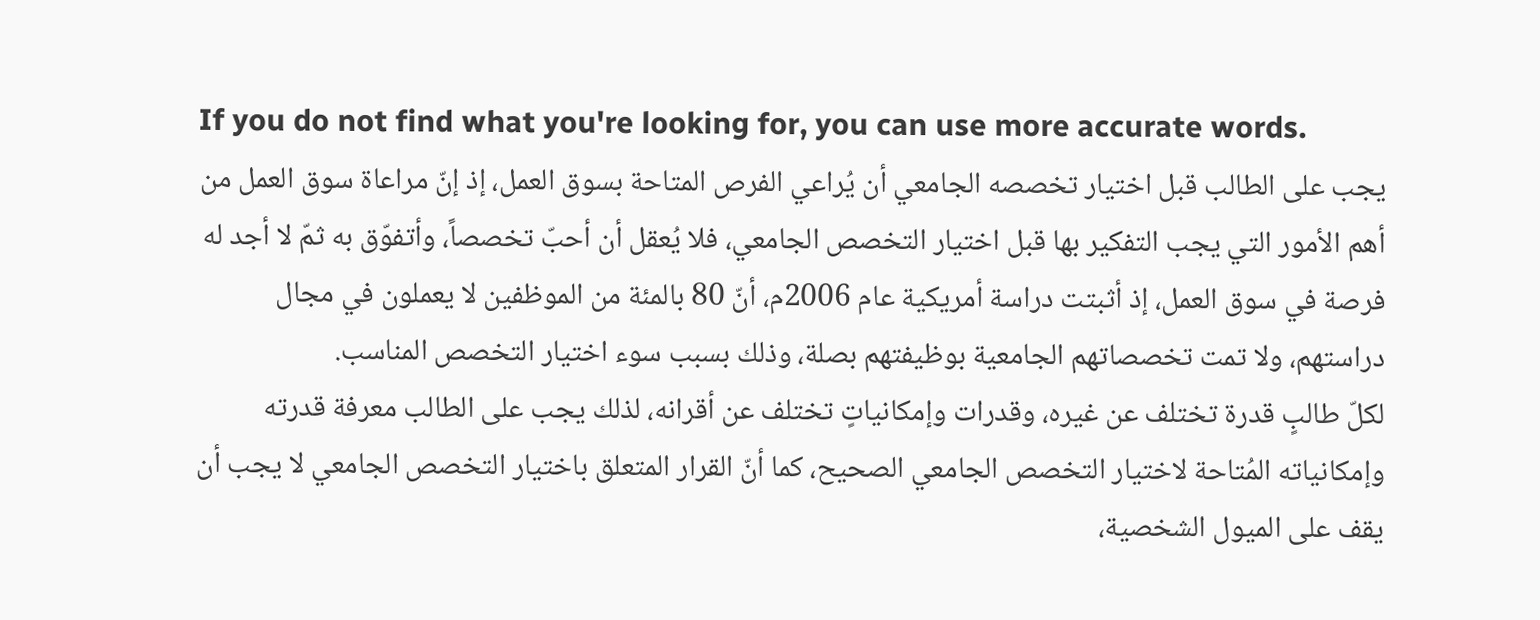If you do not find what you're looking for, you can use more accurate words.
يجب على الطالب قبل اختيار تخصصه الجامعي أن يُراعي الفرص المتاحة بسوق العمل، إذ إنّ مراعاة سوق العمل من أهم الأمور التي يجب التفكير بها قبل اختيار التخصص الجامعي، فلا يُعقل أن أحبّ تخصصاً، وأتفوّق به ثمّ لا أجد له فرصة في سوق العمل، إذ أثبتت دراسة أمريكية عام 2006م، أنّ 80 بالمئة من الموظفين لا يعملون في مجال دراستهم، ولا تمت تخصصاتهم الجامعية بوظيفتهم بصلة، وذلك بسبب سوء اختيار التخصص المناسب.
لكلّ طالبٍ قدرة تختلف عن غيره، وقدرات وإمكانياتٍ تختلف عن أقرانه، لذلك يجب على الطالب معرفة قدرته وإمكانياته المُتاحة لاختيار التخصص الجامعي الصحيح، كما أنّ القرار المتعلق باختيار التخصص الجامعي لا يجب أن يقف على الميول الشخصية،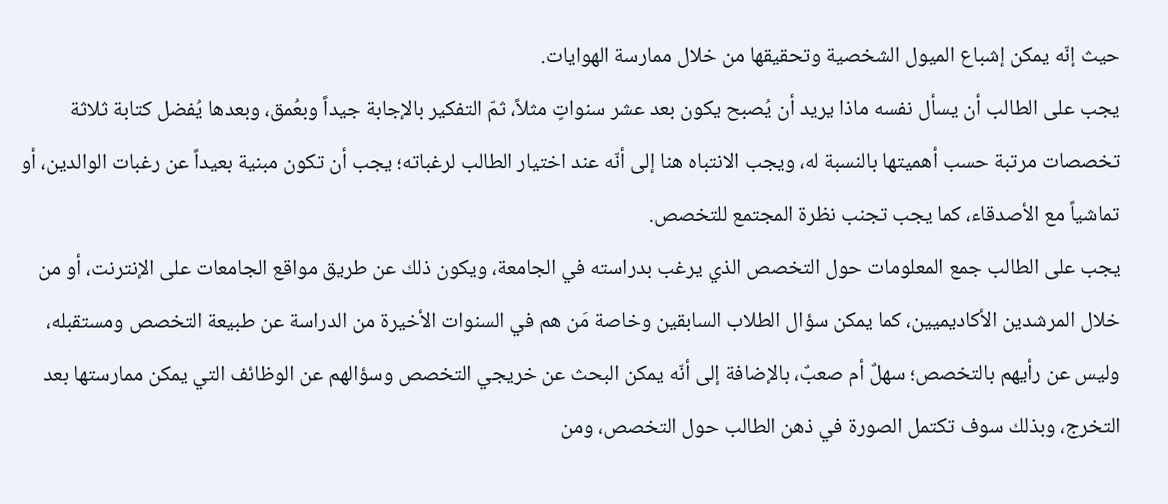حيث إنّه يمكن إشباع الميول الشخصية وتحقيقها من خلال ممارسة الهوايات.
يجب على الطالب أن يسأل نفسه ماذا يريد أن يُصبح يكون بعد عشر سنواتٍ مثلاً، ثمّ التفكير بالإجابة جيداً وبعُمق، وبعدها يُفضل كتابة ثلاثة تخصصات مرتبة حسب أهميتها بالنسبة له، ويجب الانتباه هنا إلى أنّه عند اختيار الطالب لرغباته؛ يجب أن تكون مبنية بعيداً عن رغبات الوالدين، أو تماشياً مع الأصدقاء، كما يجب تجنب نظرة المجتمع للتخصص.
يجب على الطالب جمع المعلومات حول التخصص الذي يرغب بدراسته في الجامعة، ويكون ذلك عن طريق مواقع الجامعات على الإنترنت، أو من خلال المرشدين الأكاديميين، كما يمكن سؤال الطلاب السابقين وخاصة مَن هم في السنوات الأخيرة من الدراسة عن طبيعة التخصص ومستقبله، وليس عن رأيهم بالتخصص؛ سهلٌ أم صعبٌ، بالإضافة إلى أنّه يمكن البحث عن خريجي التخصص وسؤالهم عن الوظائف التي يمكن ممارستها بعد التخرج، وبذلك سوف تكتمل الصورة في ذهن الطالب حول التخصص، ومن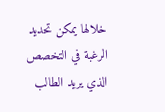خلالها يمكن تحديد الرغبة في التخصص الذي يريد الطالب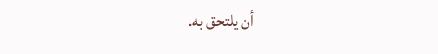أن يلتحق به.